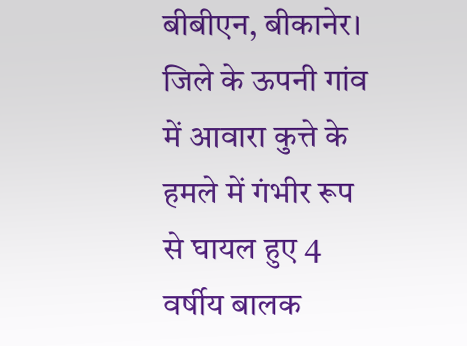बीबीएन, बीकानेर। जिले के ऊपनी गांव में आवारा कुत्ते के हमले में गंभीर रूप से घायल हुए 4 वर्षीय बालक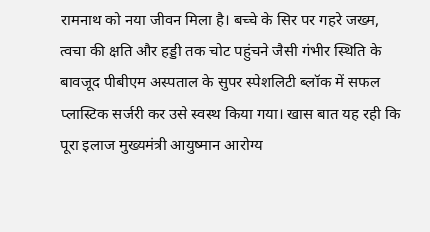रामनाथ को नया जीवन मिला है। बच्चे के सिर पर गहरे जख्म, त्वचा की क्षति और हड्डी तक चोट पहुंचने जैसी गंभीर स्थिति के बावजूद पीबीएम अस्पताल के सुपर स्पेशलिटी ब्लॉक में सफल प्लास्टिक सर्जरी कर उसे स्वस्थ किया गया। खास बात यह रही कि पूरा इलाज मुख्यमंत्री आयुष्मान आरोग्य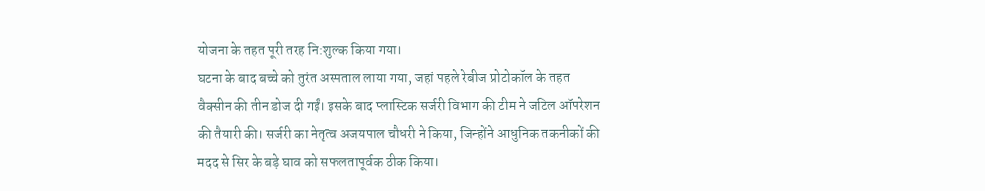योजना के तहत पूरी तरह नि:शुल्क किया गया।
घटना के बाद बच्चे को तुरंत अस्पताल लाया गया, जहां पहले रेबीज प्रोटोकॉल के तहत वैक्सीन की तीन डोज दी गईं। इसके बाद प्लास्टिक सर्जरी विभाग की टीम ने जटिल ऑपरेशन की तैयारी की। सर्जरी का नेतृत्व अजयपाल चौधरी ने किया, जिन्होंने आधुनिक तकनीकों की मदद से सिर के बड़े घाव को सफलतापूर्वक ठीक किया।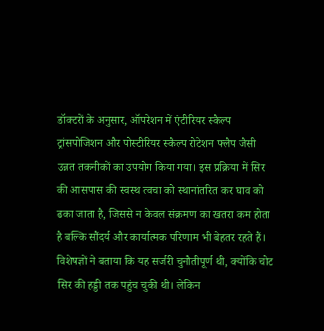डॉक्टरों के अनुसार, ऑपरेशन में एंटीरियर स्कैल्प ट्रांसपोजिशन और पोस्टीरियर स्कैल्प रोटेशन फ्लैप जैसी उन्नत तकनीकों का उपयोग किया गया। इस प्रक्रिया में सिर की आसपास की स्वस्थ त्वचा को स्थानांतरित कर घाव को ढका जाता है, जिससे न केवल संक्रमण का खतरा कम होता है बल्कि सौंदर्य और कार्यात्मक परिणाम भी बेहतर रहते हैं। विशेषज्ञों ने बताया कि यह सर्जरी चुनौतीपूर्ण थी, क्योंकि चोट सिर की हड्डी तक पहुंच चुकी थी। लेकिन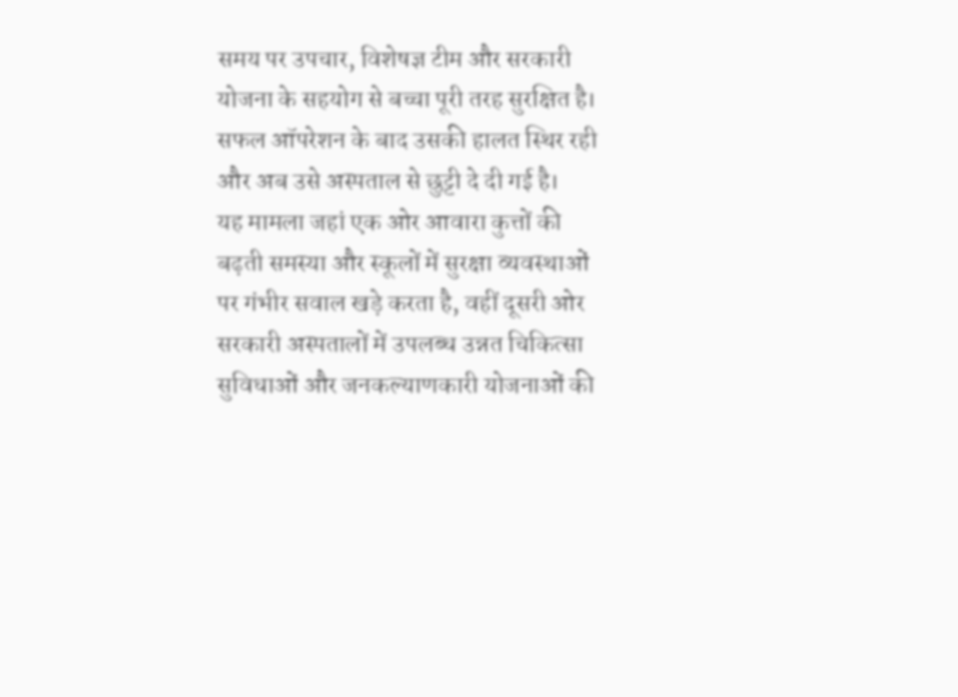समय पर उपचार, विशेषज्ञ टीम और सरकारी योजना के सहयोग से बच्चा पूरी तरह सुरक्षित है। सफल ऑपरेशन के बाद उसकी हालत स्थिर रही और अब उसे अस्पताल से छुट्टी दे दी गई है।
यह मामला जहां एक ओर आवारा कुत्तों की बढ़ती समस्या और स्कूलों में सुरक्षा व्यवस्थाओं पर गंभीर सवाल खड़े करता है, वहीं दूसरी ओर सरकारी अस्पतालों में उपलब्ध उन्नत चिकित्सा सुविधाओं और जनकल्याणकारी योजनाओं की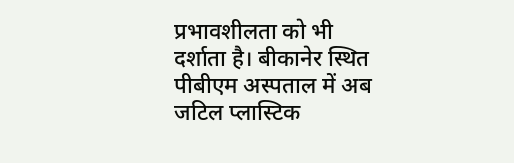प्रभावशीलता को भी दर्शाता है। बीकानेर स्थित पीबीएम अस्पताल में अब जटिल प्लास्टिक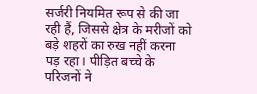सर्जरी नियमित रूप से की जा रही हैं, जिससे क्षेत्र के मरीजों को बड़े शहरों का रुख नहीं करना पड़ रहा। पीड़ित बच्चे के परिजनों ने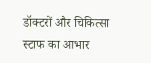डॉक्टरों और चिकित्सा स्टाफ का आभार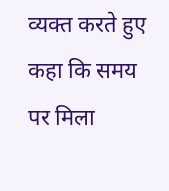व्यक्त करते हुए कहा कि समय पर मिला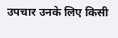उपचार उनके लिए किसी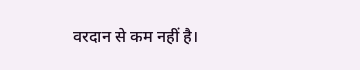वरदान से कम नहीं है।